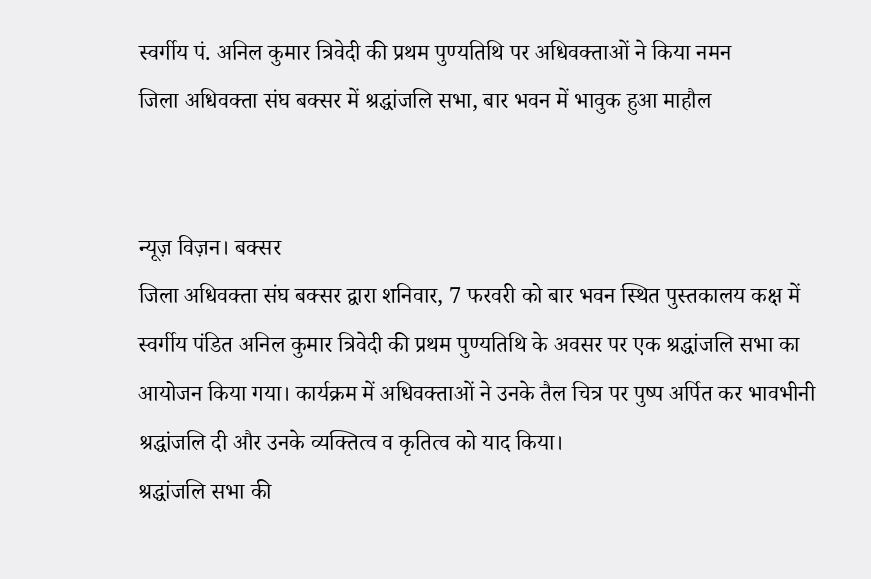स्वर्गीय पं. अनिल कुमार त्रिवेदी की प्रथम पुण्यतिथि पर अधिवक्ताओं ने किया नमन
जिला अधिवक्ता संघ बक्सर में श्रद्धांजलि सभा, बार भवन में भावुक हुआ माहौल


न्यूज़ विज़न। बक्सर
जिला अधिवक्ता संघ बक्सर द्वारा शनिवार, 7 फरवरी को बार भवन स्थित पुस्तकालय कक्ष में स्वर्गीय पंडित अनिल कुमार त्रिवेदी की प्रथम पुण्यतिथि के अवसर पर एक श्रद्धांजलि सभा का आयोजन किया गया। कार्यक्रम में अधिवक्ताओं ने उनके तैल चित्र पर पुष्प अर्पित कर भावभीनी श्रद्धांजलि दी और उनके व्यक्तित्व व कृतित्व को याद किया।
श्रद्धांजलि सभा की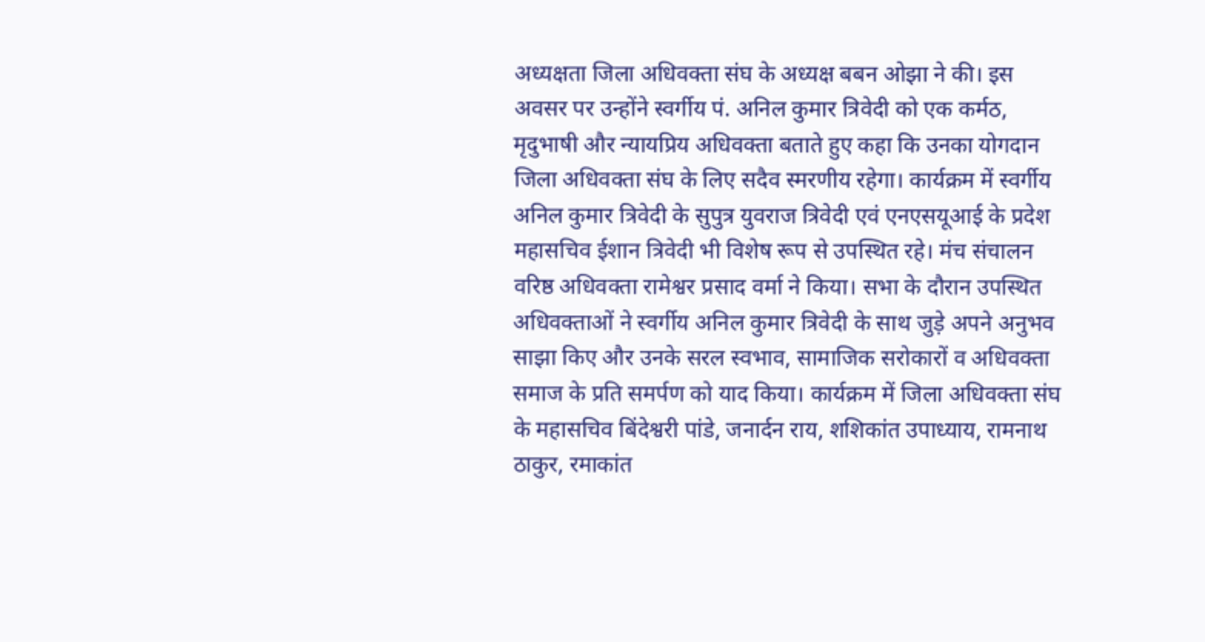अध्यक्षता जिला अधिवक्ता संघ के अध्यक्ष बबन ओझा ने की। इस अवसर पर उन्होंने स्वर्गीय पं. अनिल कुमार त्रिवेदी को एक कर्मठ, मृदुभाषी और न्यायप्रिय अधिवक्ता बताते हुए कहा कि उनका योगदान जिला अधिवक्ता संघ के लिए सदैव स्मरणीय रहेगा। कार्यक्रम में स्वर्गीय अनिल कुमार त्रिवेदी के सुपुत्र युवराज त्रिवेदी एवं एनएसयूआई के प्रदेश महासचिव ईशान त्रिवेदी भी विशेष रूप से उपस्थित रहे। मंच संचालन वरिष्ठ अधिवक्ता रामेश्वर प्रसाद वर्मा ने किया। सभा के दौरान उपस्थित अधिवक्ताओं ने स्वर्गीय अनिल कुमार त्रिवेदी के साथ जुड़े अपने अनुभव साझा किए और उनके सरल स्वभाव, सामाजिक सरोकारों व अधिवक्ता समाज के प्रति समर्पण को याद किया। कार्यक्रम में जिला अधिवक्ता संघ के महासचिव बिंदेश्वरी पांडे, जनार्दन राय, शशिकांत उपाध्याय, रामनाथ ठाकुर, रमाकांत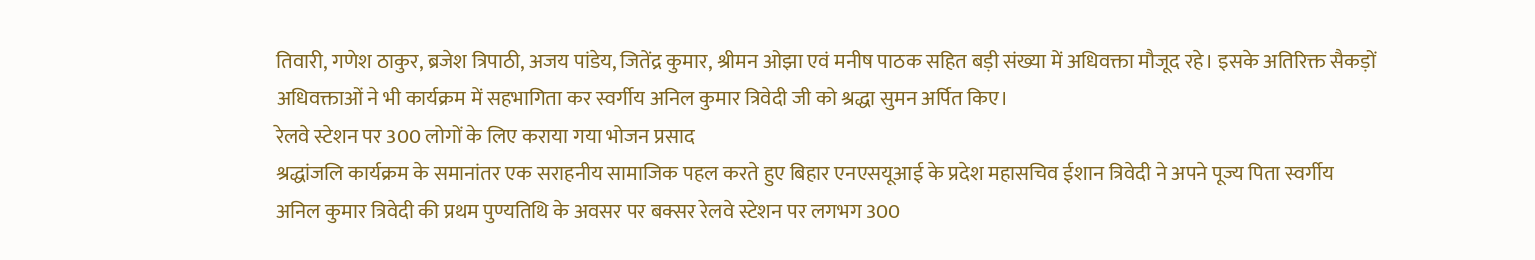तिवारी, गणेश ठाकुर, ब्रजेश त्रिपाठी, अजय पांडेय, जितेंद्र कुमार, श्रीमन ओझा एवं मनीष पाठक सहित बड़ी संख्या में अधिवक्ता मौजूद रहे। इसके अतिरिक्त सैकड़ों अधिवक्ताओं ने भी कार्यक्रम में सहभागिता कर स्वर्गीय अनिल कुमार त्रिवेदी जी को श्रद्धा सुमन अर्पित किए।
रेलवे स्टेशन पर 300 लोगों के लिए कराया गया भोजन प्रसाद
श्रद्धांजलि कार्यक्रम के समानांतर एक सराहनीय सामाजिक पहल करते हुए बिहार एनएसयूआई के प्रदेश महासचिव ईशान त्रिवेदी ने अपने पूज्य पिता स्वर्गीय अनिल कुमार त्रिवेदी की प्रथम पुण्यतिथि के अवसर पर बक्सर रेलवे स्टेशन पर लगभग 300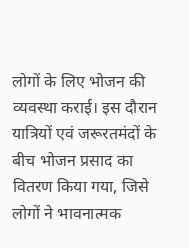लोगों के लिए भोजन की व्यवस्था कराई। इस दौरान यात्रियों एवं जरूरतमंदों के बीच भोजन प्रसाद का वितरण किया गया, जिसे लोगों ने भावनात्मक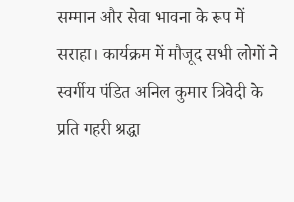सम्मान और सेवा भावना के रूप में सराहा। कार्यक्रम में मौजूद सभी लोगों ने स्वर्गीय पंडित अनिल कुमार त्रिवेदी के प्रति गहरी श्रद्धा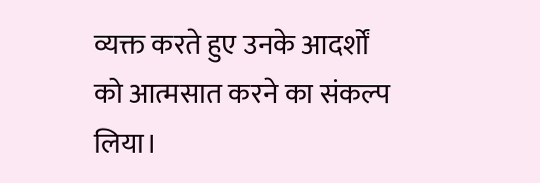व्यक्त करते हुए उनके आदर्शों को आत्मसात करने का संकल्प लिया।